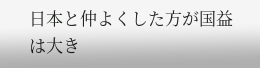日本と仲よくした方が国益は大き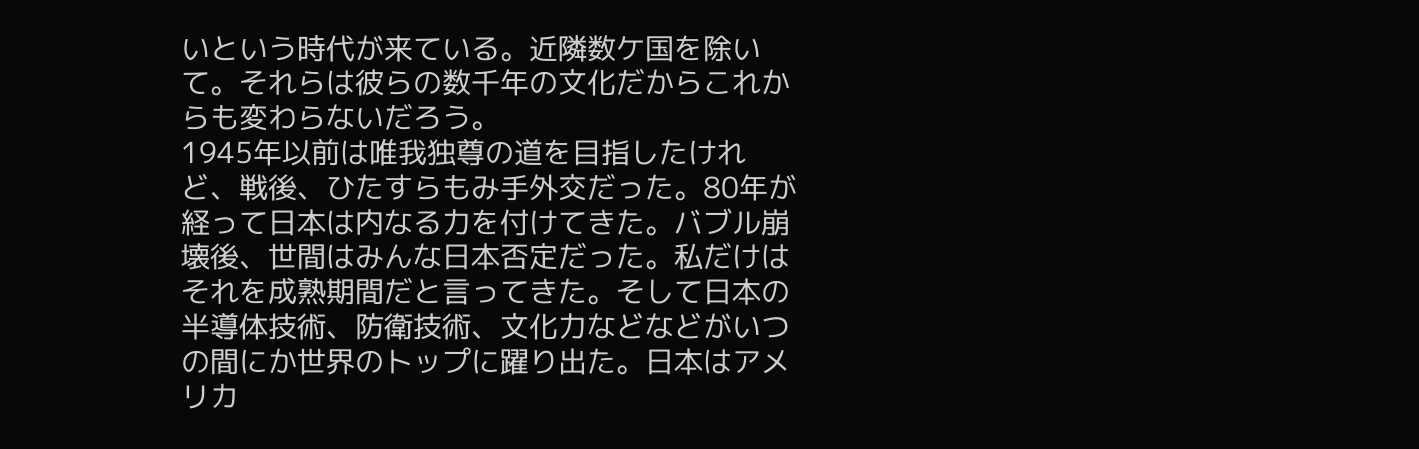いという時代が来ている。近隣数ケ国を除いて。それらは彼らの数千年の文化だからこれからも変わらないだろう。
1945年以前は唯我独尊の道を目指したけれど、戦後、ひたすらもみ手外交だった。80年が経って日本は内なる力を付けてきた。バブル崩壊後、世間はみんな日本否定だった。私だけはそれを成熟期間だと言ってきた。そして日本の半導体技術、防衛技術、文化力などなどがいつの間にか世界のトップに躍り出た。日本はアメリカ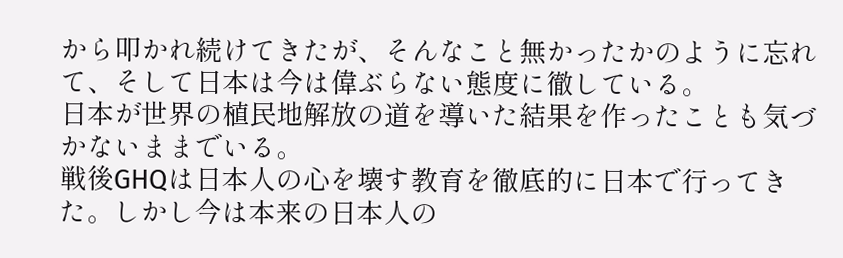から叩かれ続けてきたが、そんなこと無かったかのように忘れて、そして日本は今は偉ぶらない態度に徹している。
日本が世界の植民地解放の道を導いた結果を作ったことも気づかないままでいる。
戦後GHQは日本人の心を壊す教育を徹底的に日本で行ってきた。しかし今は本来の日本人の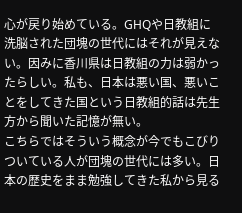心が戻り始めている。GHQや日教組に洗脳された団塊の世代にはそれが見えない。因みに香川県は日教組の力は弱かったらしい。私も、日本は悪い国、悪いことをしてきた国という日教組的話は先生方から聞いた記憶が無い。
こちらではそういう概念が今でもこびりついている人が団塊の世代には多い。日本の歴史をまま勉強してきた私から見る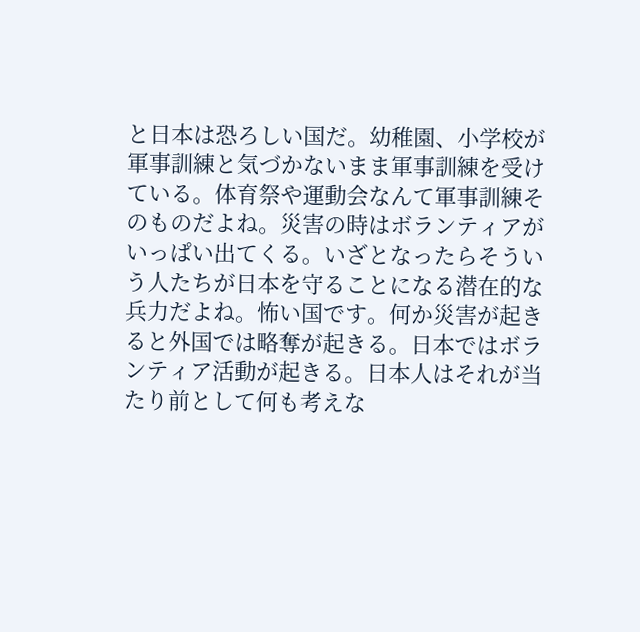と日本は恐ろしい国だ。幼稚園、小学校が軍事訓練と気づかないまま軍事訓練を受けている。体育祭や運動会なんて軍事訓練そのものだよね。災害の時はボランティアがいっぱい出てくる。いざとなったらそういう人たちが日本を守ることになる潜在的な兵力だよね。怖い国です。何か災害が起きると外国では略奪が起きる。日本ではボランティア活動が起きる。日本人はそれが当たり前として何も考えな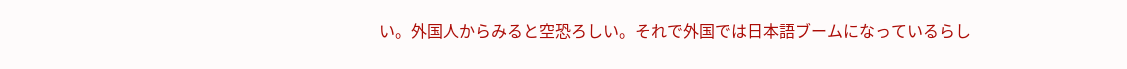い。外国人からみると空恐ろしい。それで外国では日本語ブームになっているらし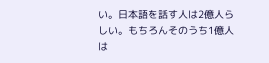い。日本語を話す人は2億人らしい。もちろんそのうち1億人は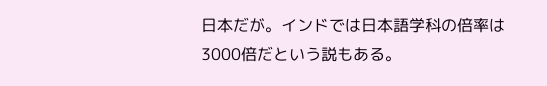日本だが。インドでは日本語学科の倍率は3000倍だという説もある。